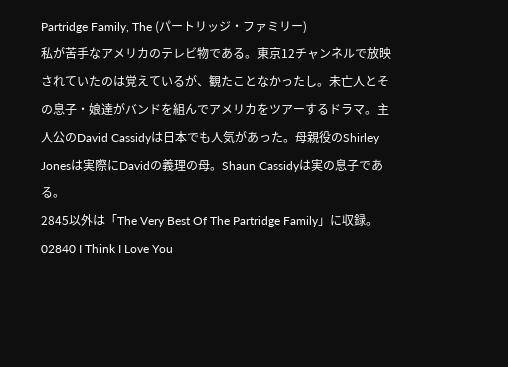Partridge Family, The (パートリッジ・ファミリー)
私が苦手なアメリカのテレビ物である。東京12チャンネルで放映されていたのは覚えているが、観たことなかったし。未亡人とその息子・娘達がバンドを組んでアメリカをツアーするドラマ。主人公のDavid Cassidyは日本でも人気があった。母親役のShirley Jonesは実際にDavidの義理の母。Shaun Cassidyは実の息子である。
2845以外は「The Very Best Of The Partridge Family」に収録。
02840 I Think I Love You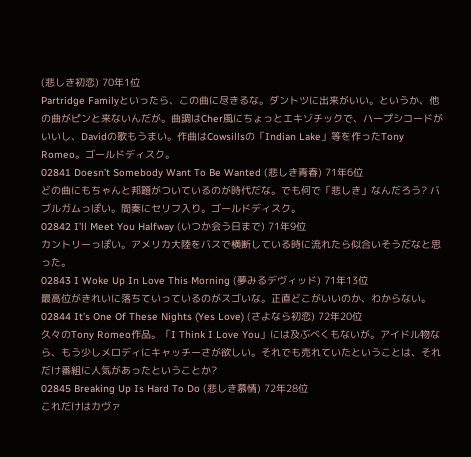(悲しき初恋) 70年1位
Partridge Familyといったら、この曲に尽きるな。ダントツに出来がいい。というか、他の曲がピンと来ないんだが。曲調はCher風にちょっとエキゾチックで、ハープシコードがいいし、Davidの歌もうまい。作曲はCowsillsの「Indian Lake」等を作ったTony Romeo。ゴールドディスク。
02841 Doesn’t Somebody Want To Be Wanted (悲しき青春) 71年6位
どの曲にもちゃんと邦題がついているのが時代だな。でも何で「悲しき」なんだろう? バブルガムっぽい。間奏にセリフ入り。ゴールドディスク。
02842 I’ll Meet You Halfway (いつか会う日まで) 71年9位
カントリーっぽい。アメリカ大陸をバスで横断している時に流れたら似合いそうだなと思った。
02843 I Woke Up In Love This Morning (夢みるデヴィッド) 71年13位
最高位がきれいに落ちていっているのがスゴいな。正直どこがいいのか、わからない。
02844 It’s One Of These Nights (Yes Love) (さよなら初恋) 72年20位
久々のTony Romeo作品。「I Think I Love You」には及ぶべくもないが。アイドル物なら、もう少しメロディにキャッチーさが欲しい。それでも売れていたということは、それだけ番組に人気があったということか?
02845 Breaking Up Is Hard To Do (悲しき慕情) 72年28位
これだけはカヴァ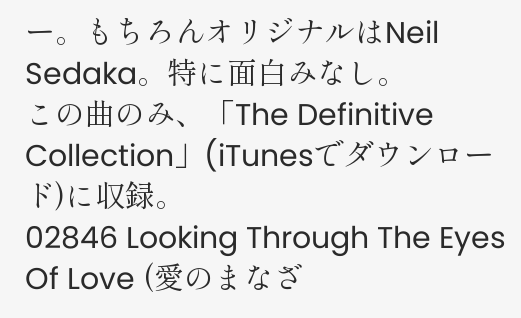ー。もちろんオリジナルはNeil Sedaka。特に面白みなし。
この曲のみ、「The Definitive Collection」(iTunesでダウンロード)に収録。
02846 Looking Through The Eyes Of Love (愛のまなざ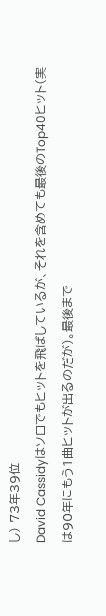し) 73年39位
David Cassidyはソロでもヒットを飛ばしているが、それを含めても最後のTop40ヒット(実は90年にもう1曲ヒットが出るのだが)。最後まで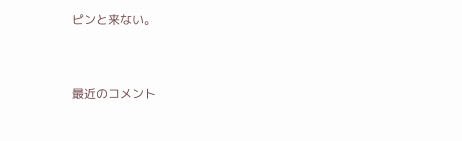ピンと来ない。


最近のコメント